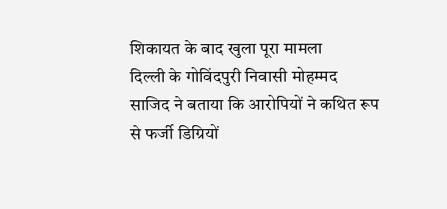शिकायत के बाद खुला पूरा मामला
दिल्ली के गोविंदपुरी निवासी मोहम्मद साजिद ने बताया कि आरोपियों ने कथित रूप से फर्जी डिग्रियों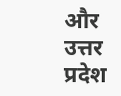और उत्तर प्रदेश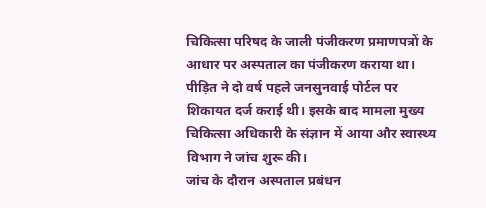चिकित्सा परिषद के जाली पंजीकरण प्रमाणपत्रों के आधार पर अस्पताल का पंजीकरण कराया था।
पीड़ित ने दो वर्ष पहले जनसुनवाई पोर्टल पर शिकायत दर्ज कराई थी। इसके बाद मामला मुख्य चिकित्सा अधिकारी के संज्ञान में आया और स्वास्थ्य विभाग ने जांच शुरू की।
जांच के दौरान अस्पताल प्रबंधन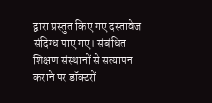द्वारा प्रस्तुत किए गए दस्तावेज संदिग्ध पाए गए। संबंधित शिक्षण संस्थानों से सत्यापन कराने पर डॉक्टरों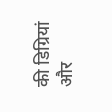की डिग्रियां और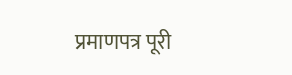प्रमाणपत्र पूरी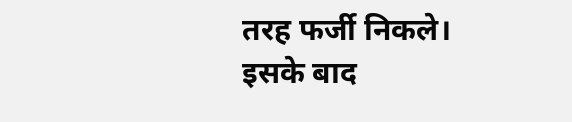तरह फर्जी निकले। इसके बाद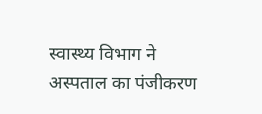स्वास्थ्य विभाग ने अस्पताल का पंजीकरण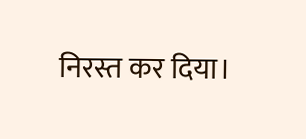निरस्त कर दिया।